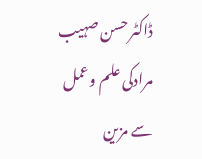ڈاکٹر حسن صہیب مرادکی علم وعمل سے مزین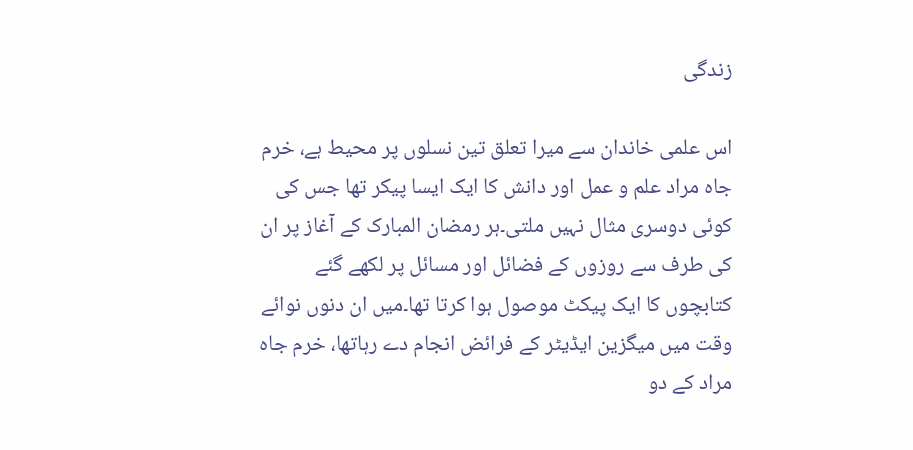زندگی

اس علمی خاندان سے میرا تعلق تین نسلوں پر محیط ہے، خرم جاہ مراد علم و عمل اور دانش کا ایک ایسا پیکر تھا جس کی کوئی دوسری مثال نہیں ملتی۔ہر رمضان المبارک کے آغاز پر ان کی طرف سے روزوں کے فضائل اور مسائل پر لکھے گئے کتابچوں کا ایک پیکٹ موصول ہوا کرتا تھا۔میں ان دنوں نوائے وقت میں میگزین ایڈیٹر کے فرائض انجام دے رہاتھا، خرم جاہ مراد کے دو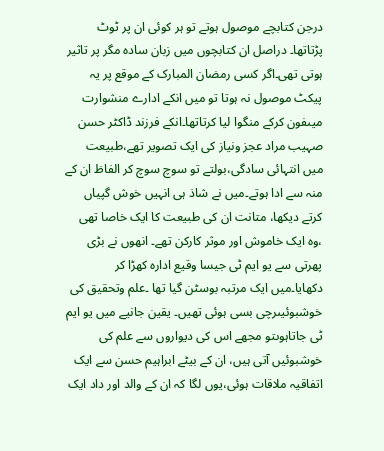درجن کتابچے موصول ہوتے تو ہر کوئی ان پر ٹوٹ پڑتاتھا۔ دراصل ان کتابچوں میں زبان سادہ مگر پر تاثیر ہوتی تھی۔اگر کسی رمضان المبارک کے موقع پر یہ پیکٹ موصول نہ ہوتا تو میں انکے ادارے منشوارت میںفون کرکے منگوا لیا کرتاتھا۔انکے فرزند ڈاکٹر حسن صہیب مراد عجز ونیاز کی ایک تصویر تھے،طبیعت میں انتہائی سادگی،بولتے تو سوچ سوچ کر الفاظ ان کے منہ سے ادا ہوتے۔میں نے شاذ ہی انہیں خوش گپیاں کرتے دیکھا، متانت ان کی طبیعت کا ایک خاصا تھی ،وہ ایک خاموش اور موثر کارکن تھے۔ انھوں نے بڑی پھرتی سے یو ایم ٹی جیسا وقیع ادارہ کھڑا کر دکھایا۔میں ایک مرتبہ بوسٹن گیا تھا ۔علم وتحقیق کی خوشبوئیںرچی بسی ہوئی تھیں۔ یقین جانیے میں یو ایم ٹی جاتاہوںتو مجھے اس کی دیواروں سے علم کی خوشبوئیں آتی ہیں، ان کے بیٹے ابراہیم حسن سے ایک اتفاقیہ ملاقات ہوئی،یوں لگا کہ ان کے والد اور داد ایک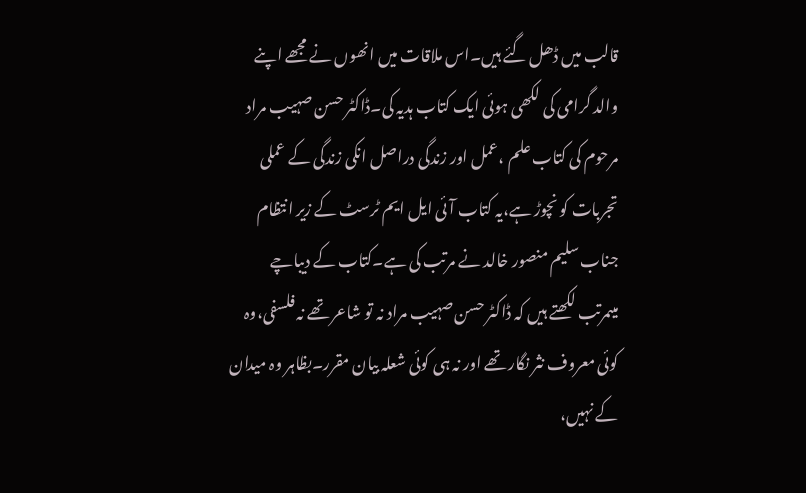قالب میں ڈھل گئے ہیں۔اس ملاقات میں انھوں نے مجھے اپنے والد گرامی کی لکھی ہوئی ایک کتاب ہدیہ کی۔ڈاکٹر حسن صہیب مراد مرحوم کی کتاب علم ،عمل اور زندگی دراصل انکی زندگی کے عملی تجربات کو نچوڑ ہے،یہ کتاب آئی ایل ایم ٹرسٹ کے زیر انتظام جناب سلیم منصور خالد نے مرتب کی ہے۔کتاب کے دیباچے  میںمرتب لکھتے ہیں کہ ڈاکٹر حسن صہیب مراد نہ تو شاعر تھے نہ فلسفی،وہ کوئی معروف نثر نگار تھے اور نہ ہی کوئی شعلہ بیان مقرر۔بظاہر وہ میدان کے نہیں،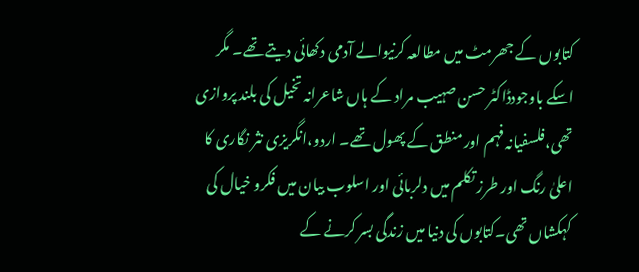کتابوں کے جھرمٹ میں مطالعہ کرنیوالے آدمی دکھائی دیتے تھے۔ مگر اسکے باوجودڈاکٹر حسن صہیب مراد کے ہاں شاعرانہ تخیل کی بلند پروازی تھی،فلسفیانہ فہم اور منطق کے پھول تھے۔ اردو،انگریزی نثر نگاری کا اعلیٰ رنگ اور طرز تکلم میں دلربائی اور اسلوب بیان میں فکرو خیال کی کہکشاں تھی۔کتابوں کی دنیا میں زندگی بسر کرنے کے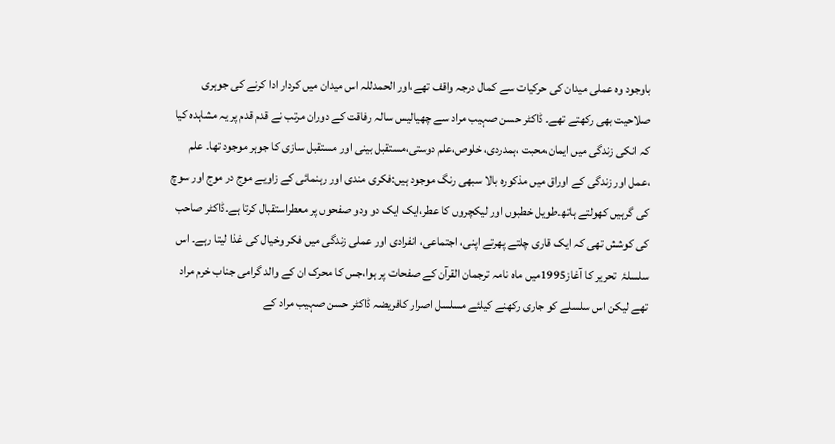باوجود وہ عملی میدان کی حرکیات سے کمال درجہ واقف تھے،اور الحمدللہ اس میدان میں کردار ادا کرنے کی جوہری صلاحیت بھی رکھتے تھے۔ ڈاکٹر حسن صہیب مراد سے چھیالیس سالہ رفاقت کے دوران مرتب نے قدم قدم پر یہ مشاہدہ کیا کہ انکی زندگی میں ایمان،محبت ،ہمدردی، خلوص،علم دوستی،مستقبل بینی اور مستقبل سازی کا جوہر موجود تھا۔ علم ،عمل اور زندگی کے اوراق میں مذکورہ بالا سبھی رنگ موجود ہیں:فکری مندی اور رہنمائی کے زاویے موج در موج اور سوچ کی گرہیں کھولتے ہاتھ۔طویل خطبوں اور لیکچروں کا عطر،ایک ایک دو ودو صفحوں پر معطراستقبال کرتا ہے۔ڈاکٹر صاحب کی کوشش تھی کہ ایک قاری چلتے پھرتے اپنی، اجتماعی، انفرادی اور عملی زندگی میں فکر وخیال کی غذا لیتا رہے۔ اس سلسلۂ  تحریر کا آغاز1995میں ماہ نامہ ترجمان القرآن کے صفحات پر ہوا،جس کا محرک ان کے والد گرامی جناب خرم مراد تھے لیکن اس سلسلے کو جاری رکھنے کیلئے مسلسل اصرار کافریضہ ڈاکٹر حسن صہیب مراد کے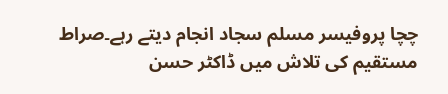چچا پروفیسر مسلم سجاد انجام دیتے رہے۔صراط مستقیم کی تلاش میں ڈاکٹر حسن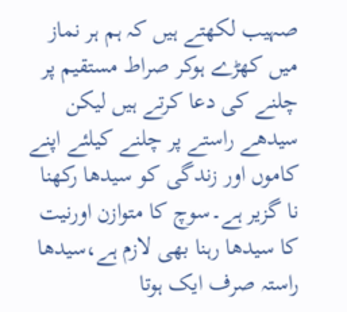صہیب لکھتے ہیں کہ ہم ہر نماز میں کھڑے ہوکر صراط مستقیم پر چلنے کی دعا کرتے ہیں لیکن سیدھے راستے پر چلنے کیلئے اپنے کاموں اور زندگی کو سیدھا رکھنا نا گزیر ہے۔سوچ کا متوازن اورنیت کا سیدھا رہنا بھی لازم ہے،سیدھا راستہ صرف ایک ہوتا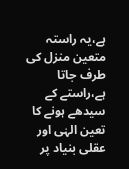ہے،یہ راستہ متعین منزل کی طرف جاتا ہے،راستے کے سیدھے ہونے کا تعین الہٰی اور عقلی بنیاد پر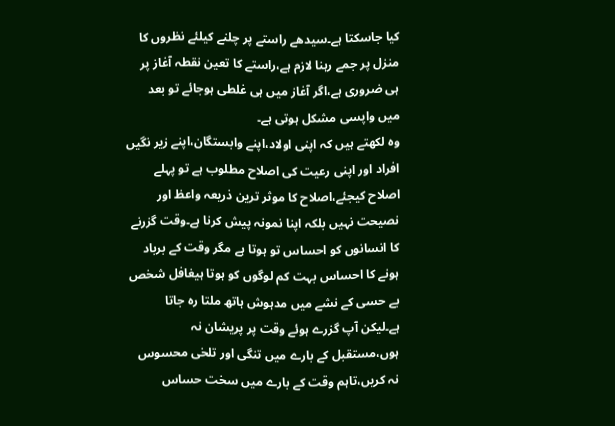کیا جاسکتا ہے۔سیدھے راستے پر چلنے کیلئے نظروں کا منزل پر جمے رہنا لازم ہے،راستے کا تعین نقطہ آغاز پر ہی ضروری ہے،اگر آغاز میں ہی غلطی ہوجائے تو بعد میں واپسی مشکل ہوتی ہے۔
وہ لکھتے ہیں کہ اپنی اولاد،اپنے وابستگان،اپنے زیر نگیں افراد اور اپنی رعیت کی اصلاح مطلوب ہے تو پہلے اصلاح کیجئے،اصلاح کا موثر ترین ذریعہ واعظ اور نصیحت نہیں بلکہ اپنا نمونہ پیش کرنا ہے۔وقت گزرنے کا انسانوں کو احساس تو ہوتا ہے مگر وقت کے برباد ہونے کا احساس بہت کم لوگوں کو ہوتا ہیغافل شخص بے حسی کے نشے میں مدہوش ہاتھ ملتا رہ جاتا ہے۔لیکن آپ گزرے ہوئے وقت پر پریشان نہ ہوں،مستقبل کے بارے میں تنگی اور تلخی محسوس نہ کریں،تاہم وقت کے بارے میں سخت حساس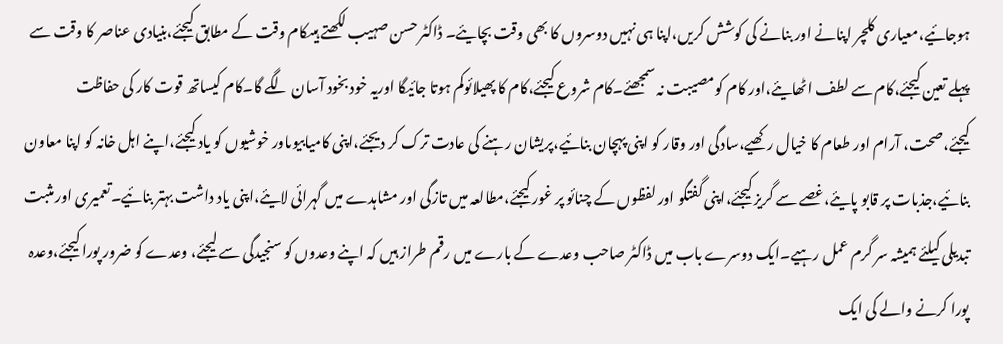ہوجائیے،معیاری کلچر اپنانے اور بنانے کی کوشش کریں،اپنا ہی نہیں دوسروں کا بھی وقت بچایئے۔ ڈاکٹر حسن صہیب لکھتے ہیںکام وقت کے مطابق کیجئے،بنیادی عناصر کا وقت سے پہلے تعین کیجئے،کام سے لطف اٹھایئے،اور کام کومصیبت نہ سمجھئے۔کام شروع کیجئے،کام کا پھیلائوکم ہوتا جائیگا اوریہ خود بخود آسان لگے گا۔کام کیساتھ قوت کار کی حفاظت کیجئے،صحت، آرام اور طعام کا خیال رکھیے،سادگی اور وقار کو اپنی پہچان بنائیے،پریشان رہنے کی عادت ترک کر دیجئے،اپنی کامیابیوںاور خوشیوں کو یاد کیجئے،اپنے اہل خانہ کو اپنا معاون بنائیے،جذبات پر قابو پایئے،غصے سے گریز کیجئے،اپنی گفتگو اور لفظوں کے چنائو پر غور کیجئے،مطالعہ میں تازگی اور مشاہدے میں گہرائی لایئے،اپنی یاد داشت بہتر بنائیے۔تعمیری اور مثبت تبدیلی کیلئے ہمیشہ سر گرم عمل رہیے۔ایک دوسرے باب میں ڈاکٹر صاحب وعدے کے بارے میں رقم طراز ہیں کہ اپنے وعدوں کو سنجیدگی سے لیجئے، وعدے کو ضرور پورا کیجئے،وعدہ پورا کرنے والے کی ایک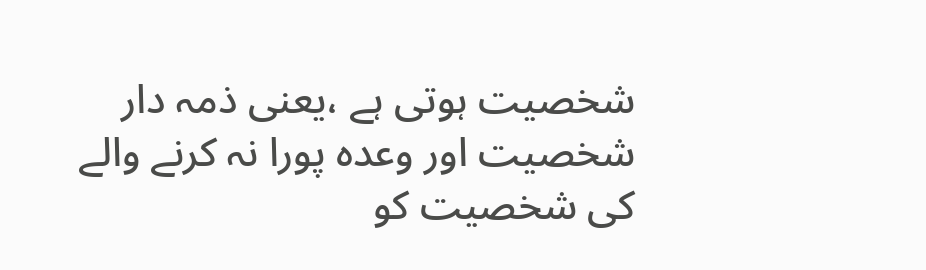شخصیت ہوتی ہے ،یعنی ذمہ دار شخصیت اور وعدہ پورا نہ کرنے والے کی شخصیت کو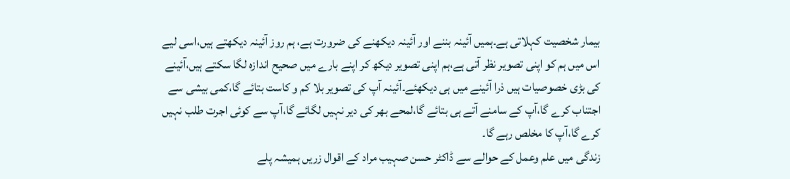بیمار شخصیت کہلاتی ہے۔ہمیں آئینہ بننے اور آئینہ دیکھنے کی ضرورت ہے، ہم روز آئینہ دیکھتے ہیں،اسی لیے اس میں ہم کو اپنی تصویر نظر آتی ہے،ہم اپنی تصویر دیکھ کر اپنے بارے میں صحیح اندازہ لگا سکتے ہیں،آئینے کی بڑی خصوصیات ہیں ذرا آئینے میں ہی دیکھئے۔آئینہ آپ کی تصویر بلا کم و کاست بتائے گا،کمی بیشی سے اجتناب کرے گا،آپ کے سامنے آتے ہی بتائے گا،لمحے بھر کی دیر نہیں لگائے گا،آپ سے کوئی اجرت طلب نہیں کرے گا،آپ کا مخلص رہے گا۔
زندگی میں علم وعمل کے حوالے سے ڈاکٹر حسن صہیب مراد کے اقوال زریں ہمیشہ پلے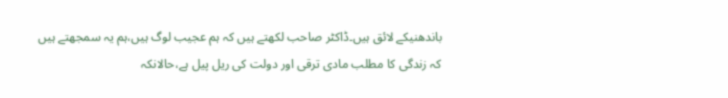باندھنیکے لائق ہیں۔ڈاکٹر صاحب لکھتے ہیں کہ ہم عجیب لوگ ہیں،ہم یہ سمجھتے ہیں کہ زندگی کا مطلب مادی ترقی اور دولت کی ریل پیل ہے،حالانکہ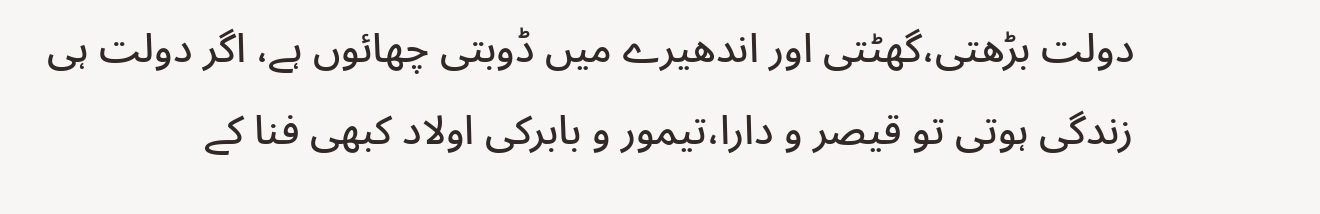دولت بڑھتی،گھٹتی اور اندھیرے میں ڈوبتی چھائوں ہے، اگر دولت ہی زندگی ہوتی تو قیصر و دارا،تیمور و بابرکی اولاد کبھی فنا کے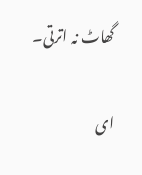گھاٹ نہ اترتی۔

ای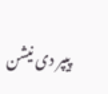پیپر دی نیشن